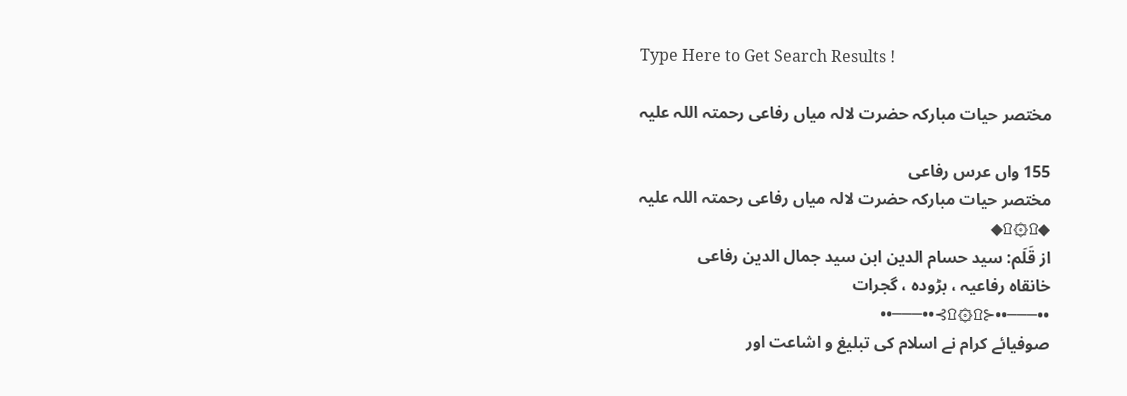Type Here to Get Search Results !

مختصر حیات مبارکہ حضرت لالہ میاں رفاعی رحمتہ اللہ علیہ

155 واں عرس رفاعی
مختصر حیات مبارکہ حضرت لالہ میاں رفاعی رحمتہ اللہ علیہ
◆۩۞۩◆
از قَلَم: سید حسام الدین ابن سید جمال الدین رفاعی
خانقاہ رفاعیہ ، بڑودہ ، گجرات
••───••⊰۩۞۩⊱••───••
صوفیائے کرام نے اسلام کی تبلیغ و اشاعت اور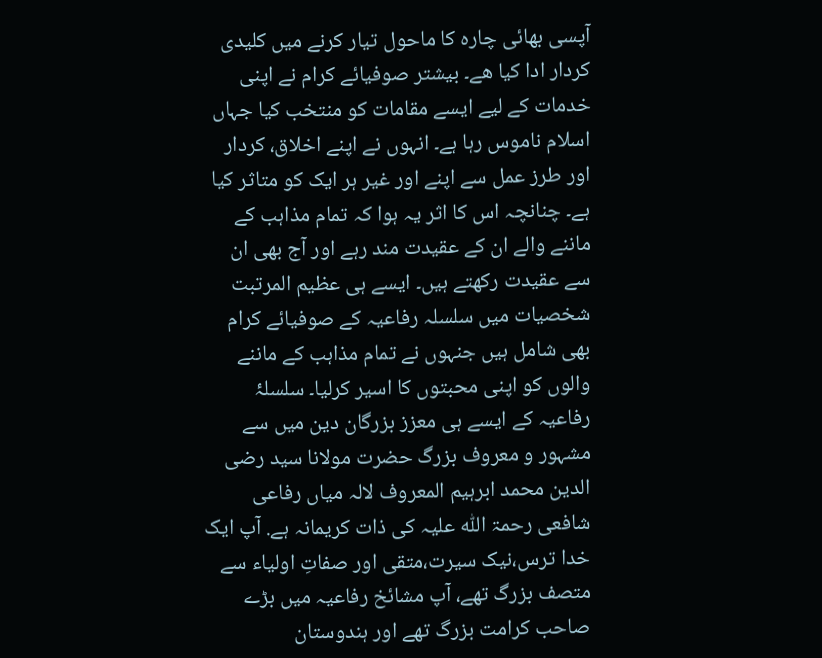آپسی بھائی چارہ کا ماحول تیار کرنے میں کلیدی کردار ادا کیا ھے۔ بیشتر صوفیائے کرام نے اپنی خدمات کے لیے ایسے مقامات کو منتخب کیا جہاں اسلام ناموس رہا ہے۔ انہوں نے اپنے اخلاق، کردار اور طرز عمل سے اپنے اور غیر ہر ایک کو متاثر کیا ہے۔ چنانچہ اس کا اثر یہ ہوا کہ تمام مذاہب کے ماننے والے ان کے عقیدت مند رہے اور آج بھی ان سے عقیدت رکھتے ہیں۔ ایسے ہی عظیم المرتبت شخصیات میں سلسلہ رفاعیہ کے صوفیائے کرام بھی شامل ہیں جنہوں نے تمام مذاہب کے ماننے والوں کو اپنی محبتوں کا اسیر کرلیا۔ سلسلۂ رفاعیہ کے ایسے ہی معزز بزرگان دین میں سے مشہور و معروف بزرگ حضرت مولانا سید رضی الدین محمد ابرہیم المعروف لالہ میاں رفاعی شافعی رحمۃ اللّٰہ علیہ کی ذات کریمانہ ہے. آپ ایک خدا ترس،نیک سیرت،متقی اور صفاتِ اولیاء سے متصف بزرگ تھے، آپ مشائخ رفاعیہ میں بڑے صاحب کرامت بزرگ تھے اور ہندوستان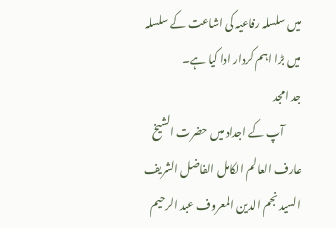میں سلسلہ رفاعیہ کی اشاعت کے سلسلہ میں بڑا اہم کردار ادا کیا ہے۔
جد امجد
        آپ کے اجداد میں حضرت الشیخ عارف العالم الکامل الفاضل الشریف السید نجم الدین المعروف عبد الرحیم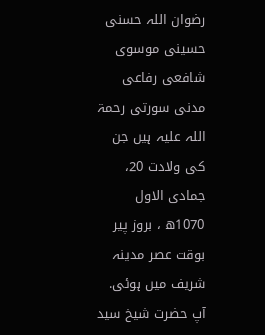رضوان اللہ حسنی حسینی موسوی شافعی رفاعی مدنی سورتی رحمۃ اللہ علیہ ہیں جن کی ولادت 20، جمادی الاول 1070ھ ، بروز پیر بوقت عصر مدینہ شریف میں ہوئی. آپ حضرت شیخ سید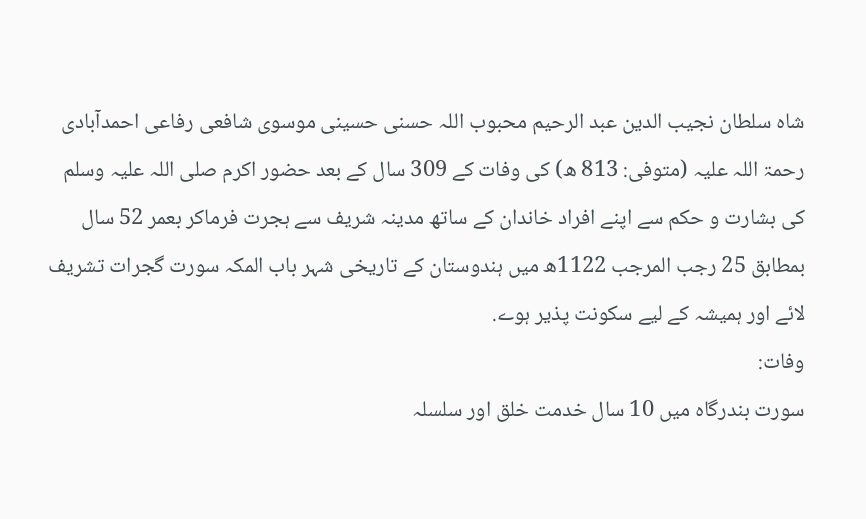شاہ سلطان نجیب الدین عبد الرحیم محبوب اللہ حسنی حسینی موسوی شافعی رفاعی احمدآبادی رحمۃ اللہ علیہ (متوفی: 813 ھ) کی وفات کے 309 سال کے بعد حضور اکرم صلی اللہ علیہ وسلم کی بشارت و حکم سے اپنے افراد خاندان کے ساتھ مدینہ شریف سے ہجرت فرماکر بعمر 52 سال بمطابق 25 رجب المرجب 1122ھ میں ہندوستان کے تاریخی شہر باب المکہ سورت گجرات تشریف لائے اور ہمیشہ کے لیے سکونت پذیر ہوے.
وفات:
سورت بندرگاہ میں 10 سال خدمت خلق اور سلسلہ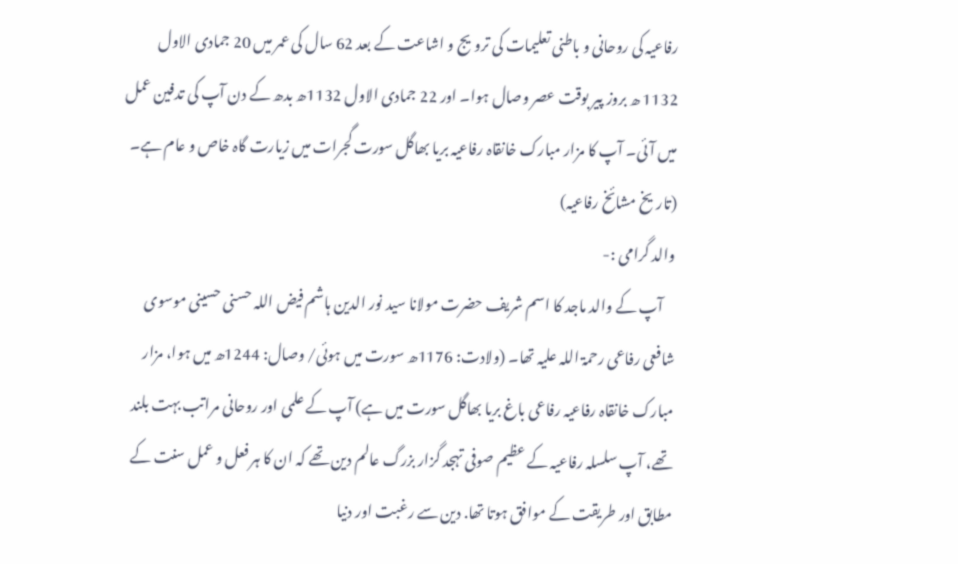رفاعیہ کی روحانی و باطنی تعلیمات کی ترویج و اشاعت کے بعد 62 سال کی عمر میں 20 جمادی الاول 1132 ھ بروز پیر بوقت عصر وصال ہوا۔ اور 22 جمادی الاول 1132ھ بدھ کے دن آپ کی تدفین عمل میں آئی۔ آپ کا مزار مبارک خانقاہ رفاعیہ بریا بھاگل سورت گجرات میں زیارت گاہ خاص و عام ہے۔ (تاریخ مشائخ رفاعیہ)
والد گرامی :-
    آپ کے والد ماجد کا اسم شریف حضرت مولانا سید نور الدین ہاشم فیض اللہ حسنی حسینی موسوی شافعی رفاعی رحمۃ اللہ علیہ تھا۔ (ولادت: 1176ھ سورت میں ہوئی/ وصال: 1244ھ میں ہوا، مزار مبارک خانقاہ رفاعیہ رفاعی باغ بریا بھاگل سورت میں ہے) آپ کے علمی اور روحانی مراتب بہت بلند تھے، آپ سلسلہ رفاعیہ کے عظیم صوفی تہجد گزار بزرگ عالم دین تھے کہ ان کا ہر فعل و عمل سنت کے مطابق اور طریقت کے موافق ہوتا تھا. دین سے رغبت اور دنیا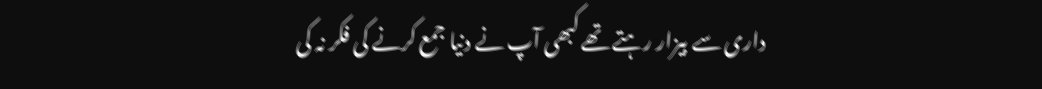داری سے بیزار رہتے تھے کبھی آپ نے دنیا جمع کرنے کی فکر نہ کی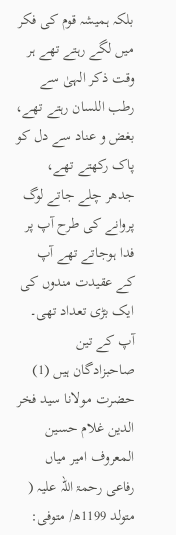بلکہ ہمیشہ قوم کی فکر میں لگے رہتے تھے ہر وقت ذکر الہیٰ سے رطب اللسان رہتے تھے، بغض و عناد سے دل کو پاک رکھتے تھے، جدھر چلے جاتے لوگ پروانے کی طرح آپ پر فدا ہوجاتے تھے آپ کے عقیدت مندوں کی ایک بڑی تعداد تھی۔ آپ کے تین صاحبزادگان ہیں (1) حضرت مولانا سید فخر الدین غلام حسین المعروف امیر میاں رفاعی رحمۃ اللہ علیہ ( متولد 1199ھ/ متوفی: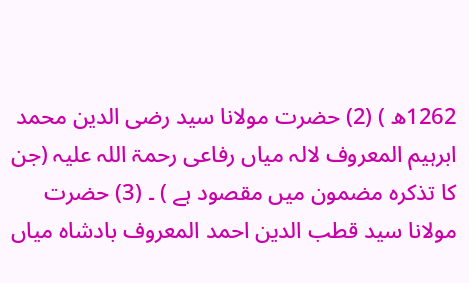1262ھ ) (2) حضرت مولانا سید رضی الدین محمد ابرہیم المعروف لالہ میاں رفاعی رحمۃ اللہ علیہ (جن کا تذکرہ مضمون میں مقصود ہے ) ۔ (3) حضرت مولانا سید قطب الدین احمد المعروف بادشاہ میاں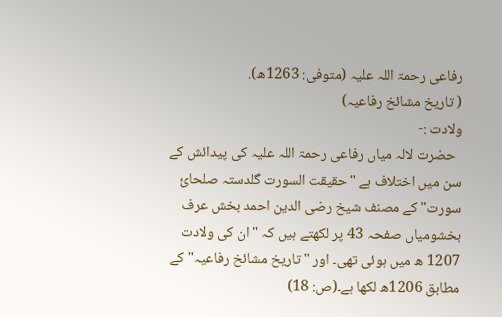رفاعی رحمۃ اللہ علیہ (متوفی: 1263ھ).
( تاریخ مشائخ رفاعیہ)
ولادت :-
  حضرت لالہ میاں رفاعی رحمۃ اللہ علیہ کی پیدائش کے سن میں اختلاف ہے "حقیقت السورت گلدستہ صلحائ سورت" کے مصنف شیخ رضی الدین احمد بخش عرف بخشومیاں صفحہ 43 پر لکھتے ہیں کہ "ان کی ولادت 1207 ھ میں ہوئی تھی۔ اور "تاریخ مشائخ رفاعیہ" کے مطابق 1206ھ لکھا ہے۔(ص: 18)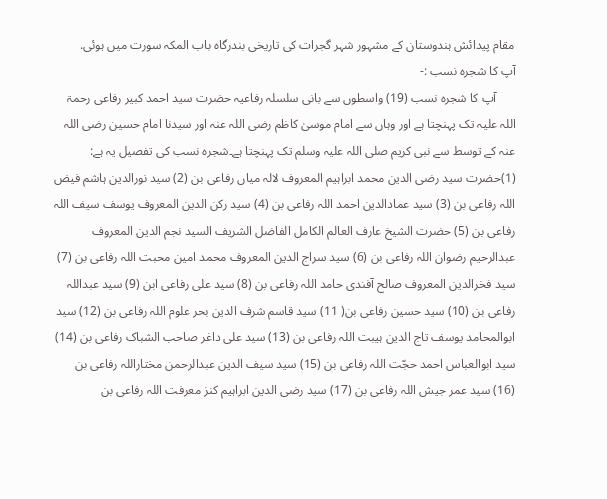مقام پیدائش ہندوستان کے مشہور شہر گجرات کی تاریخی بندرگاہ باب المکہ سورت میں ہوئی.
آپ کا شجرہ نسب :-
      آپ کا شجرہ نسب (19) واسطوں سے بانی سلسلہ رفاعیہ حضرت سید احمد کبیر رفاعی رحمۃ اللہ علیہ تک پہنچتا ہے اور وہاں سے امام موسیٰ کاظم رضی اللہ عنہ اور سیدنا امام حسین رضی اللہ عنہ کے توسط سے نبی کریم صلی اللہ علیہ وسلم تک پہنچتا ہے۔شجرہ نسب کی تفصیل یہ ہے:
(1)حضرت سید رضی الدین محمد ابراہیم المعروف لالہ میاں رفاعی بن (2) سید نورالدین ہاشم فیض اللہ رفاعی بن (3) سید عمادالدین احمد اللہ رفاعی بن (4) سید رکن الدین المعروف یوسف سیف اللہ رفاعی بن (5) حضرت الشیخ عارف العالم الکامل الفاضل الشریف السید نجم الدین المعروف عبدالرحیم رضوان اللہ رفاعی بن (6) سید سراج الدین المعروف محمد امین محبت اللہ رفاعی بن (7) سید فخرالدین المعروف صالح آفندی حامد اللہ رفاعی بن (8) سید علی رفاعی ابن (9) سید عبداللہ رفاعی بن (10) سید حسین رفاعی بن( 11) سید قاسم شرف الدین بحر علوم اللہ رفاعی بن (12) سید ابوالمحامد یوسف تاج الدین ہیبت اللہ رفاعی بن (13) سید علی داغر صاحب الشباک رفاعی بن (14) سید ابوالعباس احمد حجّت اللہ رفاعی بن (15) سید سیف الدین عبدالرحمن مختاراللہ رفاعی بن (16) سید عمر جیش اللہ رفاعی بن (17) سید رضی الدین ابراہیم کنز معرفت اللہ رفاعی بن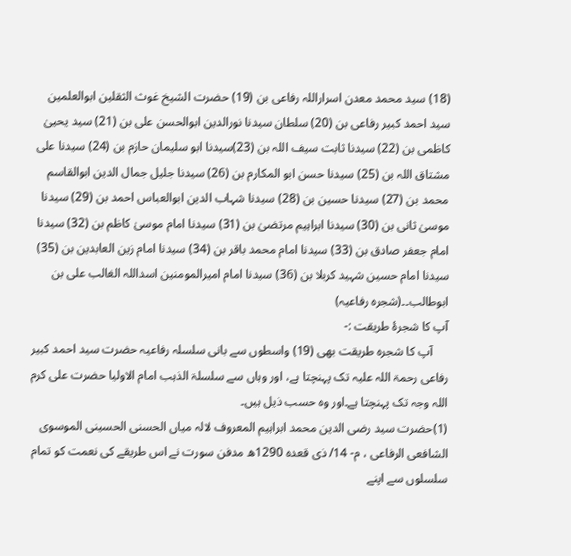(18) سید محمد معدن اسراراللہ رفاعی بن (19) حضرت الشیخ غوث الثقلین ابوالعلمین سید احمد کبیر رفاعی بن (20) سلطان سیدنا نورالدین ابوالحسن علی بن (21) سید یحییٰ کاظمی بن (22) سیدنا ثابت سیف اللہ بن (23)سیدنا ابو سلیمان حازم بن (24) سیدنا علی مشتاق اللہ بن (25) سیدنا حسن ابو المکارم بن (26) سیدنا جلیل جمال الدین ابوالقاسم محمد بن (27) سیدنا حسین بن (28) سیدنا شہاب الدین ابوالعباس احمد بن (29) سیدنا موسیٰ ثانی بن (30) سیدنا ابراہیم مرتضیٰ بن (31) سیدنا امام موسیٰ کاظم بن (32) سیدنا امام جعفر صادق بن (33) سیدنا امام محمد باقر بن (34) سیدنا امام زین العابدین بن (35) سیدنا امام حسین شہید کربلا بن (36) سیدنا امام امیرالمومنین اسداللہ الغالب علی بن ابوطالب۔۔(شجرہ رفاعیہ)
آپ کا شجرۂ طریقت :-
     آپ کا شجرہ طریقت بھی (19) واسطوں سے بانی سلسلہ رفاعیہ حضرت سید احمد کبیر رفاعی رحمۃ اللہ علیہ تک پہنچتا ہے، اور وہاں سے سلسلۃ الذہب امام الاولیا حضرت علی کرم اللہ وجہ تک پہنچتا ہے۔اور وہ حسب ذیل ہیں۔
(1)حضرت سید رضی الدین محمد ابراہیم المعروف لالہ میاں الحسنی الحسینی الموسوی الشافعی الرفاعی ، م- 14/ ذی قعدہ 1290ھ مدفن سورت نے اس طریقے کی نعمت کو تمام سلسلوں سے اپنے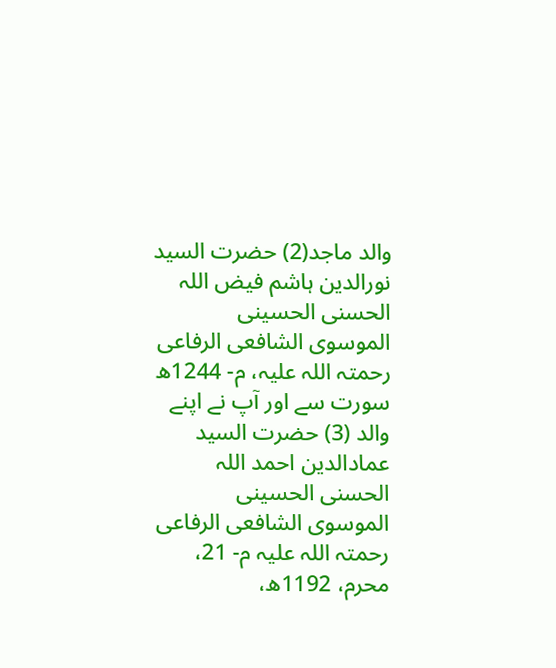والد ماجد(2) حضرت السید نورالدین ہاشم فیض اللہ الحسنی الحسینی الموسوی الشافعی الرفاعی رحمتہ اللہ علیہ، م- 1244ھ سورت سے اور آپ نے اپنے والد (3) حضرت السید عمادالدین احمد اللہ الحسنی الحسینی الموسوی الشافعی الرفاعی رحمتہ اللہ علیہ م- 21، محرم، 1192ھ،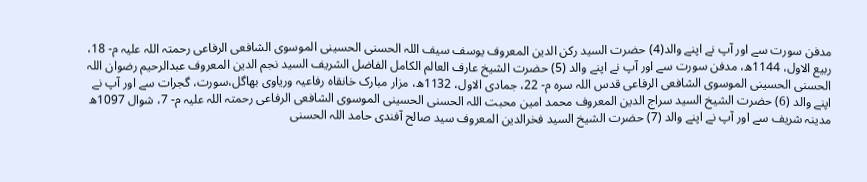مدفن سورت سے اور آپ نے اپنے والد(4) حضرت السید رکن الدین المعروف یوسف سیف اللہ الحسنی الحسینی الموسوی الشافعی الرفاعی رحمتہ اللہ علیہ م- 18، ربیع الاول، 1144ھ، مدفن سورت سے اور آپ نے اپنے والد (5) حضرت الشیخ عارف العالم الکامل الفاضل الشریف السید نجم الدین المعروف عبدالرحیم رضوان اللہ الحسنی الحسینی الموسوی الشافعی الرفاعی قدس اللہ سرہ م- 22، جمادی الاول، 1132ھ، مزار مبارک خانقاہ رفاعیہ وریاوی بھاگل،سورت، گجرات سے اور آپ نے اپنے والد (6) حضرت الشیخ السید سراج الدین المعروف محمد امین محبت اللہ الحسنی الحسینی الموسوی الشافعی الرفاعی رحمتہ اللہ علیہ م- 7، شوال 1097ھ مدینہ شریف سے اور آپ نے اپنے والد (7) حضرت الشیخ السید فخرالدین المعروف سید صالح آفندی حامد اللہ الحسنی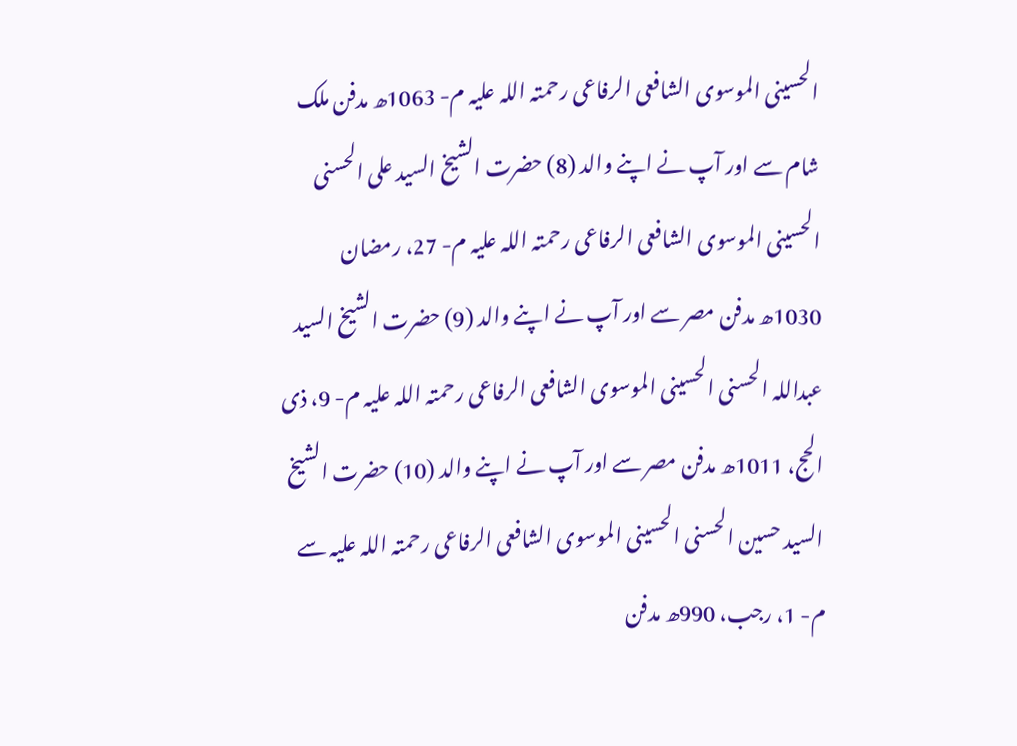الحسینی الموسوی الشافعی الرفاعی رحمتہ اللہ علیہ م- 1063ھ مدفن ملک شام سے اور آپ نے اپنے والد (8) حضرت الشیخ السید علی الحسنی الحسینی الموسوی الشافعی الرفاعی رحمتہ اللہ علیہ م- 27، رمضان 1030ھ مدفن مصر سے اور آپ نے اپنے والد (9) حضرت الشیخ السید عبداللہ الحسنی الحسینی الموسوی الشافعی الرفاعی رحمتہ اللہ علیہ م- 9، ذی الحج، 1011ھ مدفن مصر سے اور آپ نے اپنے والد (10) حضرت الشیخ السید حسین الحسنی الحسینی الموسوی الشافعی الرفاعی رحمتہ اللہ علیہ سے م- 1، رجب، 990ھ مدفن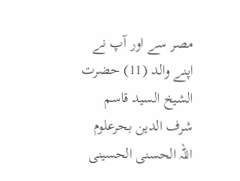مصر سے اور آپ نے اپنے والد (11) حضرت الشیخ السید قاسم شرف الدین بحرعلوم اللہ الحسنی الحسینی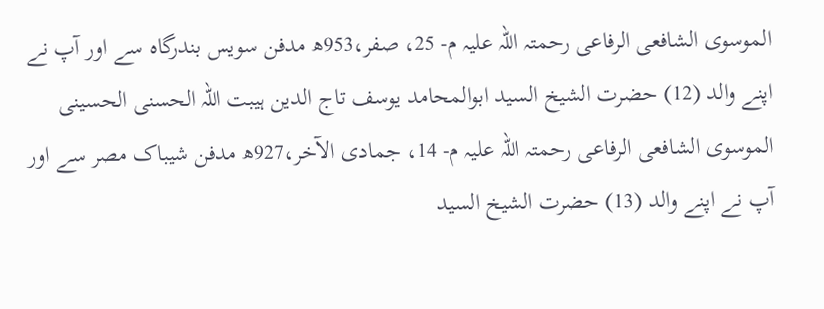الموسوی الشافعی الرفاعی رحمتہ اللہ علیہ م- 25، صفر،953ھ مدفن سویس بندرگاہ سے اور آپ نے اپنے والد (12) حضرت الشیخ السید ابوالمحامد یوسف تاج الدین ہیبت اللہ الحسنی الحسینی الموسوی الشافعی الرفاعی رحمتہ اللہ علیہ م- 14، جمادی الآخر،927ھ مدفن شیباک مصر سے اور آپ نے اپنے والد (13) حضرت الشیخ السید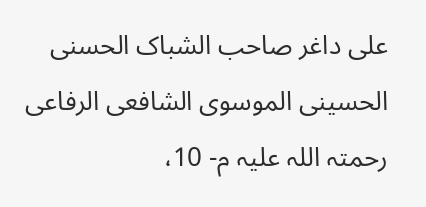علی داغر صاحب الشباک الحسنی الحسینی الموسوی الشافعی الرفاعی رحمتہ اللہ علیہ م- 10،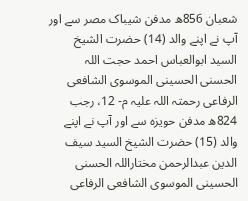شعبان 856ھ مدفن شیباک مصر سے اور آپ نے اپنے والد (14) حضرت الشیخ السید ابوالعباس احمد حجت اللہ الحسنی الحسینی الموسوی الشافعی الرفاعی رحمتہ اللہ علیہ م- 12، رجب 824ھ مدفن حویزہ سے اور آپ نے اپنے والد (15) حضرت الشیخ السید سیف الدین عبدالرحمن مختاراللہ الحسنی الحسینی الموسوی الشافعی الرفاعی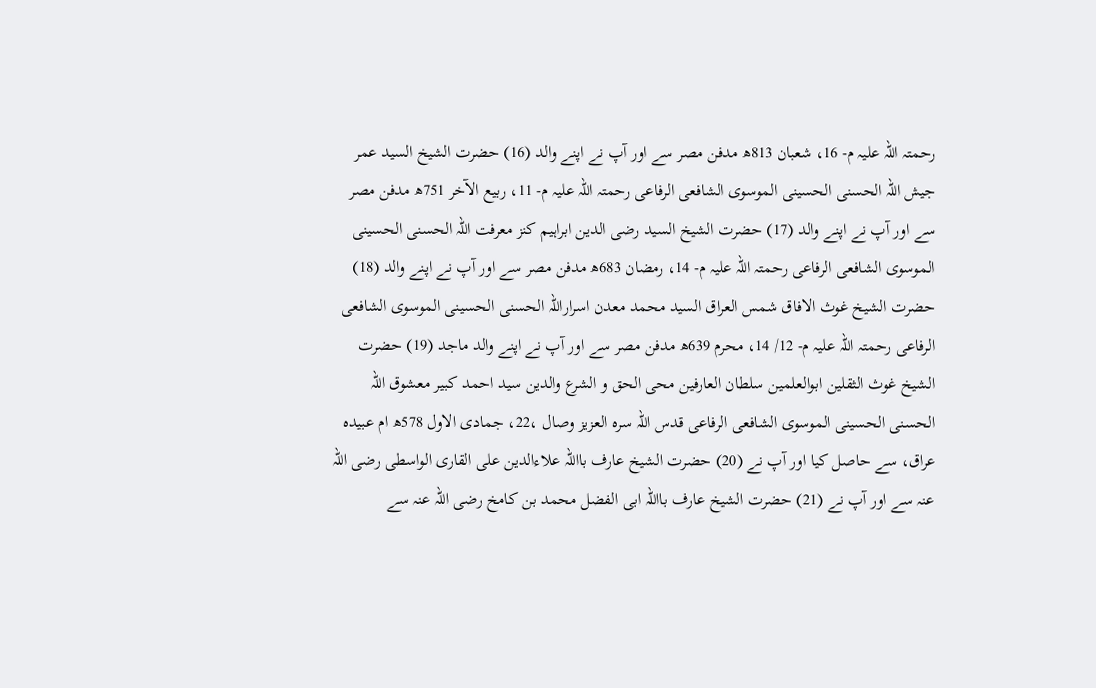رحمتہ اللہ علیہ م- 16، شعبان 813ھ مدفن مصر سے اور آپ نے اپنے والد (16) حضرت الشیخ السید عمر جیش اللہ الحسنی الحسینی الموسوی الشافعی الرفاعی رحمتہ اللہ علیہ م- 11، ربیع الآخر 751ھ مدفن مصر سے اور آپ نے اپنے والد (17) حضرت الشیخ السید رضی الدین ابراہیم کنز معرفت اللہ الحسنی الحسینی الموسوی الشافعی الرفاعی رحمتہ اللہ علیہ م- 14، رمضان 683ھ مدفن مصر سے اور آپ نے اپنے والد (18) حضرت الشیخ غوث الافاق شمس العراق السید محمد معدن اسراراللہ الحسنی الحسینی الموسوی الشافعی الرفاعی رحمتہ اللہ علیہ م- 12/ 14، محرم 639ھ مدفن مصر سے اور آپ نے اپنے والد ماجد (19) حضرت الشیخ غوث الثقلین ابوالعلمین سلطان العارفین محی الحق و الشرع والدین سید احمد کبیر معشوق اللہ الحسنی الحسینی الموسوی الشافعی الرفاعی قدس اللہ سرہ العزیز وصال ،22، جمادی الاول 578ھ ام عبیدہ عراق، سے حاصل کیا اور آپ نے (20) حضرت الشیخ عارف بااللہ علاءالدین علی القاری الواسطی رضی اللہ عنہ سے اور آپ نے (21) حضرت الشیخ عارف بااللہ ابی الفضل محمد بن کامخ رضی اللہ عنہ سے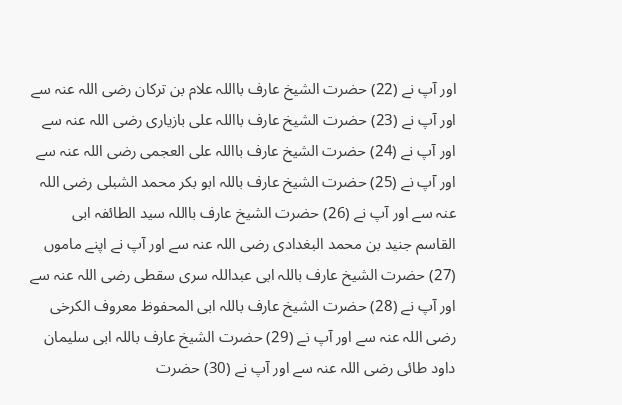اور آپ نے (22) حضرت الشیخ عارف بااللہ علام بن ترکان رضی اللہ عنہ سے اور آپ نے (23) حضرت الشیخ عارف بااللہ علی بازیاری رضی اللہ عنہ سے اور آپ نے (24) حضرت الشیخ عارف بااللہ علی العجمی رضی اللہ عنہ سے اور آپ نے (25) حضرت الشیخ عارف باللہ ابو بکر محمد الشبلی رضی اللہ عنہ سے اور آپ نے (26) حضرت الشیخ عارف بااللہ سید الطائفہ ابی القاسم جنید بن محمد البغدادی رضی اللہ عنہ سے اور آپ نے اپنے ماموں (27) حضرت الشیخ عارف باللہ ابی عبداللہ سری سقطی رضی اللہ عنہ سے اور آپ نے (28) حضرت الشیخ عارف باللہ ابی المحفوظ معروف الکرخی رضی اللہ عنہ سے اور آپ نے (29) حضرت الشیخ عارف باللہ ابی سلیمان داود طائی رضی اللہ عنہ سے اور آپ نے (30) حضرت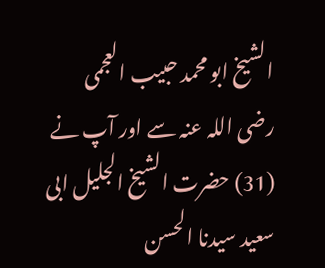الشیخ ابو محمد حبیب العجمی رضی اللہ عنہ سے اور آپ نے (31) حضرت الشیخ الجلیل ابی سعید سیدنا الحسن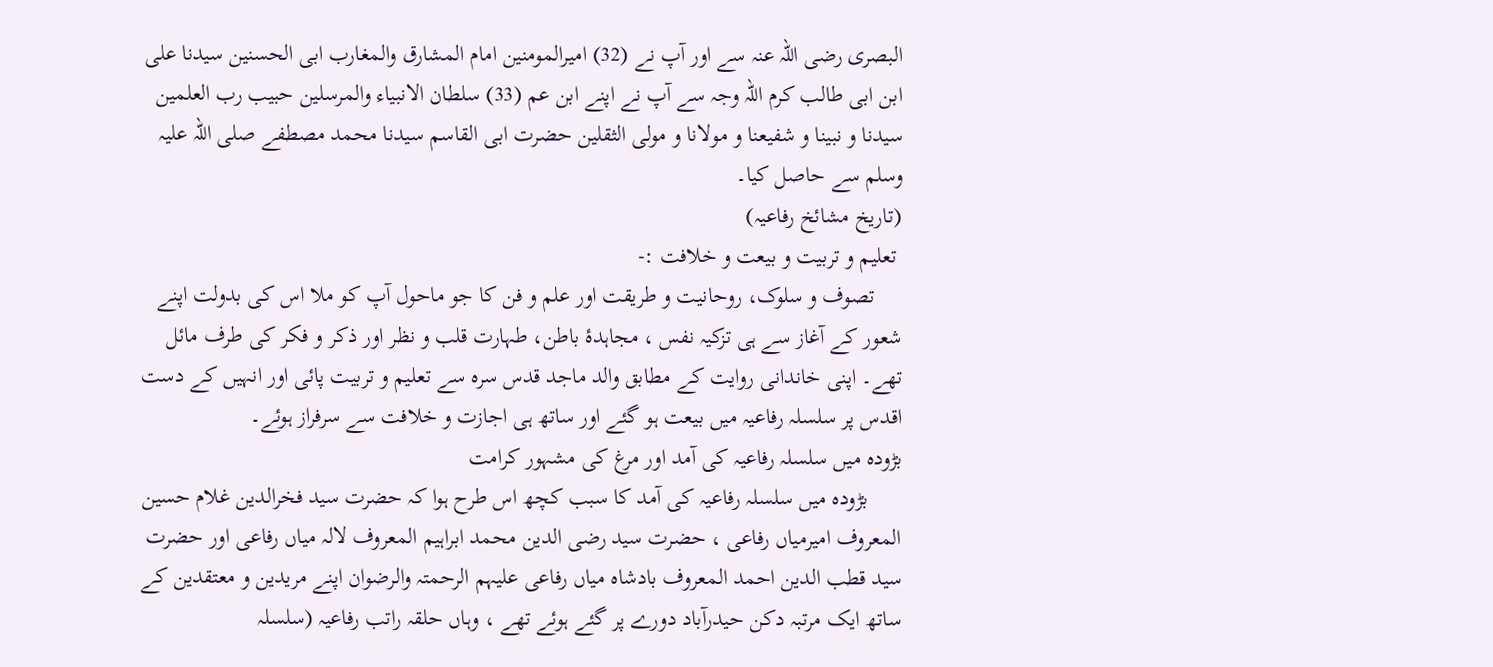البصری رضی اللہ عنہ سے اور آپ نے (32) امیرالمومنین امام المشارق والمغارب ابی الحسنین سیدنا علی ابن ابی طالب کرم اللہ وجہ سے آپ نے اپنے ابن عم (33) سلطان الانبیاء والمرسلین حبیب رب العلمین سیدنا و نبینا و شفیعنا و مولانا و مولی الثقلین حضرت ابی القاسم سیدنا محمد مصطفے صلی اللہ علیہ وسلم سے حاصل کیا۔
(تاریخ مشائخ رفاعیہ)
 تعلیم و تربیت و بیعت و خلافت :-
     تصوف و سلوک، روحانیت و طریقت اور علم و فن کا جو ماحول آپ کو ملا اس کی بدولت اپنے شعور کے آغاز سے ہی تزکیہ نفس ، مجاہدۂ باطن، طہارت قلب و نظر اور ذکر و فکر کی طرف مائل تھے۔ اپنی خاندانی روایت کے مطابق والد ماجد قدس سرہ سے تعلیم و تربیت پائی اور انہیں کے دست اقدس پر سلسلہ رفاعیہ میں بیعت ہو گئے اور ساتھ ہی اجازت و خلافت سے سرفراز ہوئے۔
بڑودہ میں سلسلہ رفاعیہ کی آمد اور مرغ کی مشہور کرامت
      بڑودہ میں سلسلہ رفاعیہ کی آمد کا سبب کچھ اس طرح ہوا کہ حضرت سید فخرالدین غلام حسین المعروف امیرمیاں رفاعی ، حضرت سید رضی الدین محمد ابراہیم المعروف لالہ میاں رفاعی اور حضرت سید قطب الدین احمد المعروف بادشاہ میاں رفاعی علیہم الرحمتہ والرضوان اپنے مریدین و معتقدین کے ساتھ ایک مرتبہ دکن حیدرآباد دورے پر گئے ہوئے تھے ، وہاں حلقہ راتب رفاعیہ (سلسلہ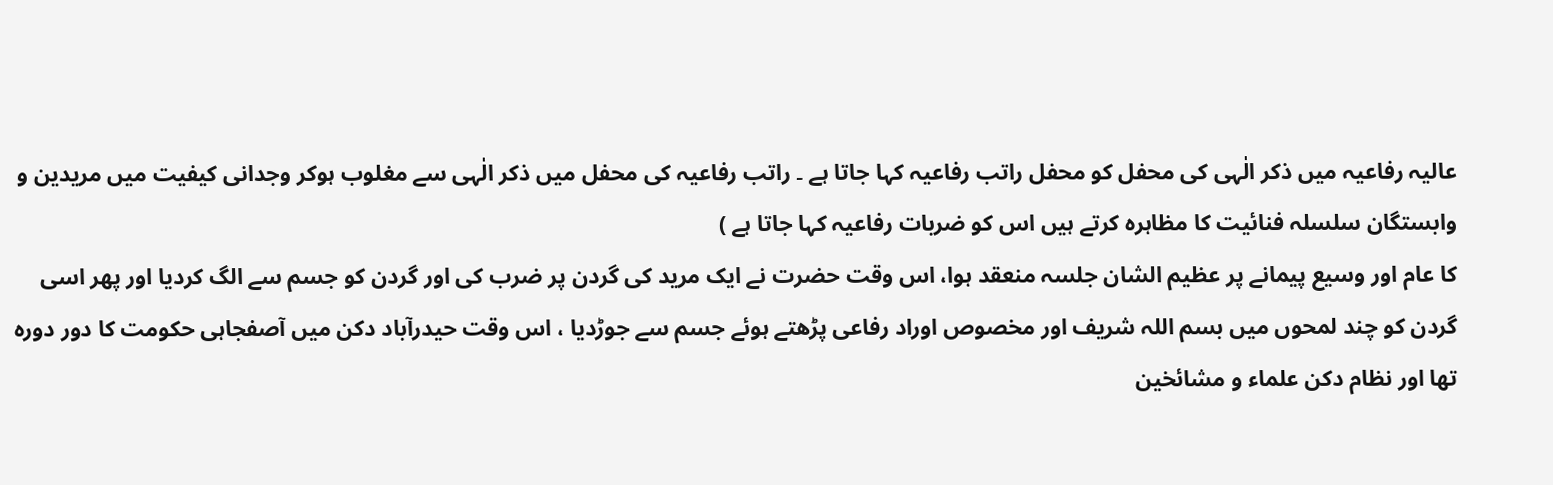عالیہ رفاعیہ میں ذکر الٰہی کی محفل کو محفل راتب رفاعیہ کہا جاتا ہے ۔ راتب رفاعیہ کی محفل میں ذکر الٰہی سے مغلوب ہوکر وجدانی کیفیت میں مریدین و وابستگان سلسلہ فنائیت کا مظاہرہ کرتے ہیں اس کو ضربات رفاعیہ کہا جاتا ہے )
کا عام اور وسیع پیمانے پر عظیم الشان جلسہ منعقد ہوا، اس وقت حضرت نے ایک مرید کی گردن پر ضرب کی اور گردن کو جسم سے الگ کردیا اور پھر اسی گردن کو چند لمحوں میں بسم اللہ شریف اور مخصوص اوراد رفاعی پڑھتے ہوئے جسم سے جوڑدیا ، اس وقت حیدرآباد دکن میں آصفجاہی حکومت کا دور دورہ تھا اور نظام دکن علماء و مشائخین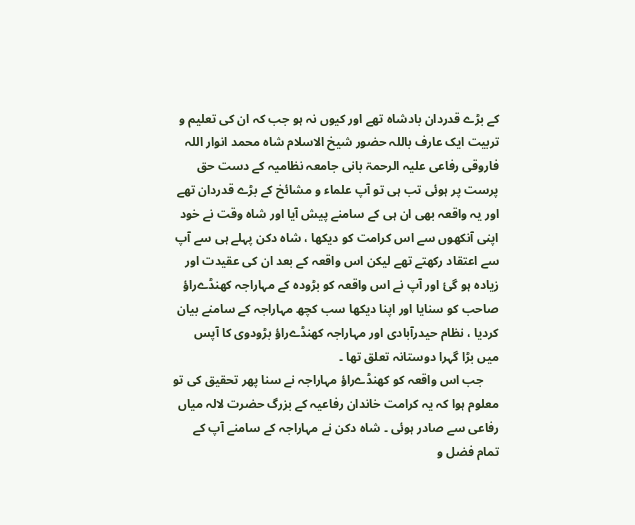کے بڑے قدردان بادشاہ تھے اور کیوں نہ ہو جب کہ ان کی تعلیم و تربیت ایک عارف باللہ حضور شیخ الاسلام شاہ محمد انوار اللہ فاروقی رفاعی علیہ الرحمۃ بانی جامعہ نظامیہ کے دست حق پرست پر ہوئی تب ہی تو آپ علماء و مشائخ کے بڑے قدردان تھے اور یہ واقعہ بھی ان ہی کے سامنے پیش آیا اور شاہ وقت نے خود اپنی آنکھوں سے اس کرامت کو دیکھا ، شاہ دکن پہلے ہی سے آپ سے اعتقاد رکھتے تھے لیکن اس واقعہ کے بعد ان کی عقیدت اور زیادہ ہو گئ اور آپ نے اس واقعہ کو بڑودہ کے مہاراجہ کھنڈےراؤ صاحب کو سنایا اور اپنا دیکھا سب کچھ مہاراجہ کے سامنے بیان کردیا ، نظام حیدرآبادی اور مہاراجہ کھنڈےراؤ بڑودوی کا آپس میں بڑا گہرا دوستانہ تعلق تھا ۔
     جب اس واقعہ کو کھنڈےراؤ مہاراجہ نے سنا پھر تحقیق کی تو معلوم ہوا کہ یہ کرامت خاندان رفاعیہ کے بزرگ حضرت لالہ میاں رفاعی سے صادر ہوئی ۔ شاہ دکن نے مہاراجہ کے سامنے آپ کے تمام فضل و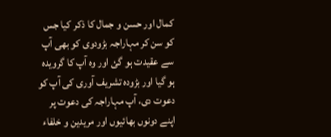کمال اور حسن و جمال کا ذکر کیا جس کو سن کر مہاراجہ بڑودوی کو بھی آپ سے عقیدت ہو گئ اور وہ آپ کا گرویدہ ہو گیا اور بڑودہ تشریف آوری کی آپ کو دعوت دی، آپ مہاراجہ کی دعوت پر اپنے دونوں بھائیوں اور مریدین و خلفاء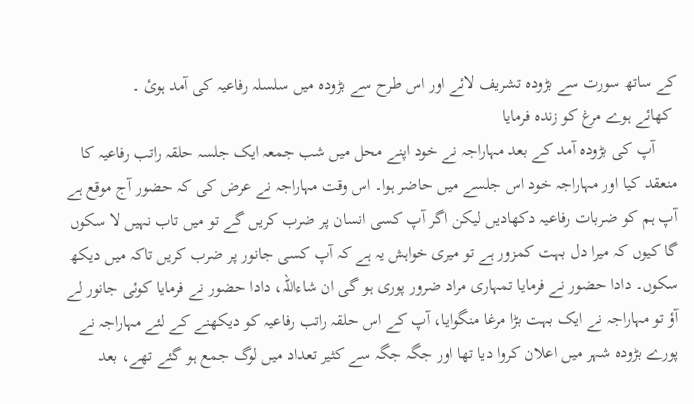کے ساتھ سورت سے بڑودہ تشریف لائے اور اس طرح سے بڑودہ میں سلسلہ رفاعیہ کی آمد ہوئ ۔
 کھائے ہوے مرغ کو زندہ فرمایا
     آپ کی بڑودہ آمد کے بعد مہاراجہ نے خود اپنے محل میں شب جمعہ ایک جلسہ حلقہ راتب رفاعیہ کا منعقد کیا اور مہاراجہ خود اس جلسے میں حاضر ہوا۔ اس وقت مہاراجہ نے عرض کی کہ حضور آج موقع ہے آپ ہم کو ضربات رفاعیہ دکھادیں لیکن اگر آپ کسی انسان پر ضرب کریں گے تو میں تاب نہیں لا سکوں گا کیوں کہ میرا دل بہت کمزور ہے تو میری خواہش یہ ہے کہ آپ کسی جانور پر ضرب کریں تاکہ میں دیکھ سکوں۔ دادا حضور نے فرمایا تمہاری مراد ضرور پوری ہو گی ان شاءاللہ، دادا حضور نے فرمایا کوئی جانور لے آؤ تو مہاراجہ نے ایک بہت بڑا مرغا منگوایا، آپ کے اس حلقہ راتب رفاعیہ کو دیکھنے کے لئے مہاراجہ نے پورے بڑودہ شہر میں اعلان کروا دیا تھا اور جگہ جگہ سے کثیر تعداد میں لوگ جمع ہو گئے تھے، بعد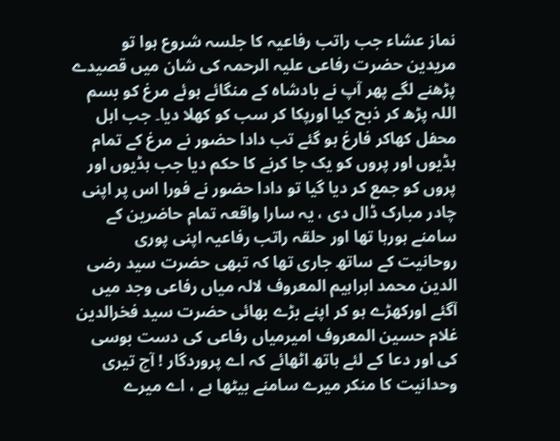نماز عشاء جب راتب رفاعیہ کا جلسہ شروع ہوا تو مریدین حضرت رفاعی علیہ الرحمہ کی شان میں قصیدے پڑھنے لگے پھر آپ نے بادشاہ کے منگائے ہوئے مرغ کو بسم اللہ پڑھ کر ذبح کیا اورپکا کر سب کو کھلا دیا۔ جب اہل محفل کھاکر فارغ ہو گئے تب دادا حضور نے مرغ کے تمام ہڈیوں اور پروں کو یک جا کرنے کا حکم دیا جب ہڈیوں اور پروں کو جمع کر دیا گیا تو دادا حضور نے فورا اس پر اپنی چادر مبارک ڈال دی ، یہ سارا واقعہ تمام حاضرین کے سامنے ہورہا تھا اور حلقہ راتب رفاعیہ اپنی پوری روحانیت کے ساتھ جاری تھا کہ تبھی حضرت سید رضی الدین محمد ابراہیم المعروف لالہ میاں رفاعی وجد میں آگئے اورکھڑے ہو کر اپنے بڑے بھائی حضرت سید فخرالدین غلام حسین المعروف امیرمیاں رفاعی کی دست بوسی کی اور دعا کے لئے ہاتھ اٹھائے کہ اے پروردگار ! آج تیری وحدانیت کا منکر میرے سامنے بیٹھا ہے ، اے میرے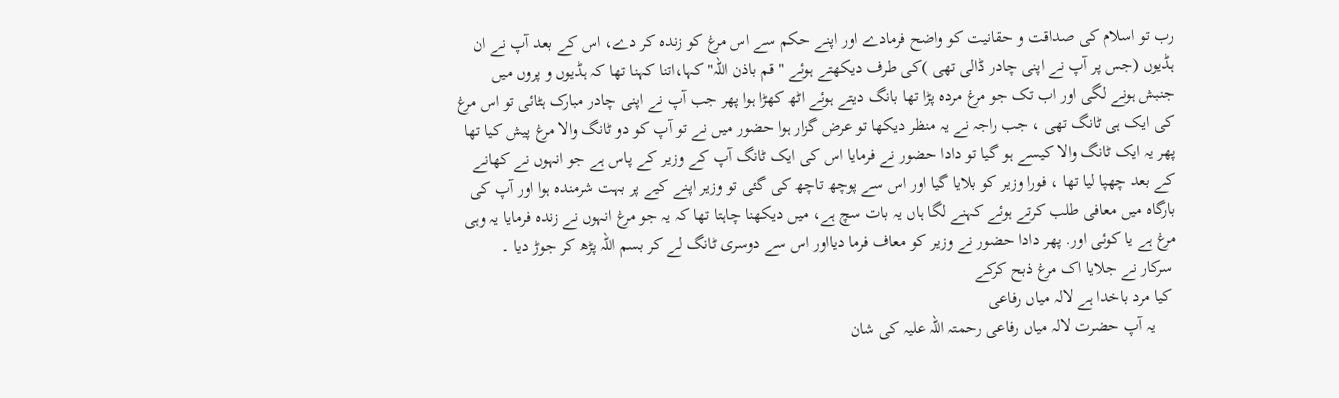رب تو اسلام کی صداقت و حقانیت کو واضح فرمادے اور اپنے حکم سے اس مرغ کو زندہ کر دے، اس کے بعد آپ نے ان ہڈیوں (جس پر آپ نے اپنی چادر ڈالی تھی )کی طرف دیکھتے ہوئے "قم باذن اللہ" کہا،اتنا کہنا تھا کہ ہڈیوں و پروں میں جنبش ہونے لگی اور اب تک جو مرغ مردہ پڑا تھا بانگ دیتے ہوئے اٹھ کھڑا ہوا پھر جب آپ نے اپنی چادر مبارک ہٹائی تو اس مرغ کی ایک ہی ٹانگ تھی ، جب راجہ نے یہ منظر دیکھا تو عرض گزار ہوا حضور میں نے تو آپ کو دو ٹانگ والا مرغ پیش کیا تھا پھر یہ ایک ٹانگ والا کیسے ہو گیا تو دادا حضور نے فرمایا اس کی ایک ٹانگ آپ کے وزیر کے پاس ہے جو انہوں نے کھانے کے بعد چھپا لیا تھا ، فورا وزیر کو بلایا گیا اور اس سے پوچھ تاچھ کی گئی تو وزیر اپنے کیے پر بہت شرمندہ ہوا اور آپ کی بارگاہ میں معافی طلب کرتے ہوئے کہنے لگا ہاں یہ بات سچ ہے، میں دیکھنا چاہتا تھا کہ یہ جو مرغ انہوں نے زندہ فرمایا یہ وہی مرغ ہے یا کوئی اور. پھر دادا حضور نے وزیر کو معاف فرما دیااور اس سے دوسری ٹانگ لے کر بسم اللہ پڑھ کر جوڑ دیا ۔
 سرکار نے جلایا اک مرغ ذبح کرکے
 کیا مرد باخدا ہے لالہ میاں رفاعی
     یہ آپ حضرت لالہ میاں رفاعی رحمتہ اللہ علیہ کی شان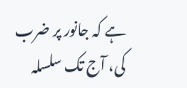ہے کہ جانور پر ضرب کی، آج تک سلسلہ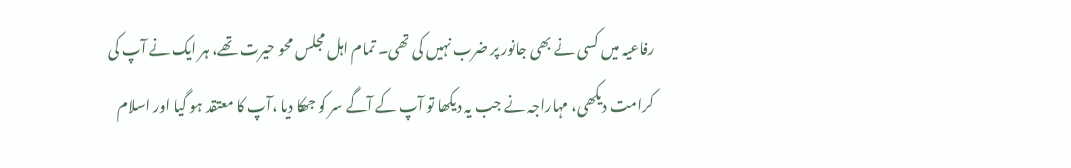رفاعیہ میں کسی نے بھی جانور پر ضرب نہیں کی تھی۔ تمام اہل مجلس محو حیرت تھے، ہر ایک نے آپ کی کرامت دیکھی، مہاراجہ نے جب یہ دیکھا تو آپ کے آگے سر کو جھکا دیا ،آپ کا معتقد ہو گیا اور اسلام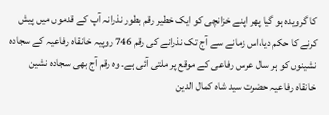کا گرویدہ ہو گیا پھر اپنے خزانچی کو ایک خطیر رقم بطور نذرانہ آپ کے قدموں میں پیش کرنے کا حکم دیا،اس زمانے سے آج تک نذرانے کی رقم 746 روپیہ خانقاہ رفاعیہ کے سجادہ نشینوں کو ہر سال عرس رفاعی کے موقع پر ملتی آئی ہے۔ وہ رقم آج بھی سجادہ نشین خانقاہ رفاعیہ حضرت سید شاہ کمال الدین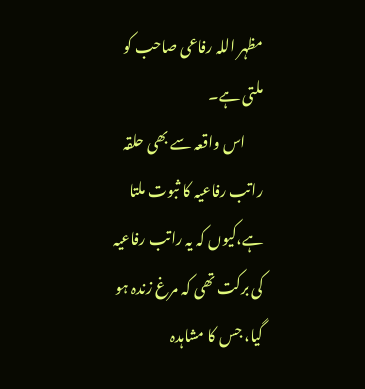مظہر اللہ رفاعی صاحب کو ملتی ہے۔
      اس واقعہ سے بھی حلقہ راتب رفاعیہ کا ثبوت ملتا ہے،کیوں کہ یہ راتب رفاعیہ کی برکت تھی کہ مرغ زندہ ہو گیا، جس کا مشاہدہ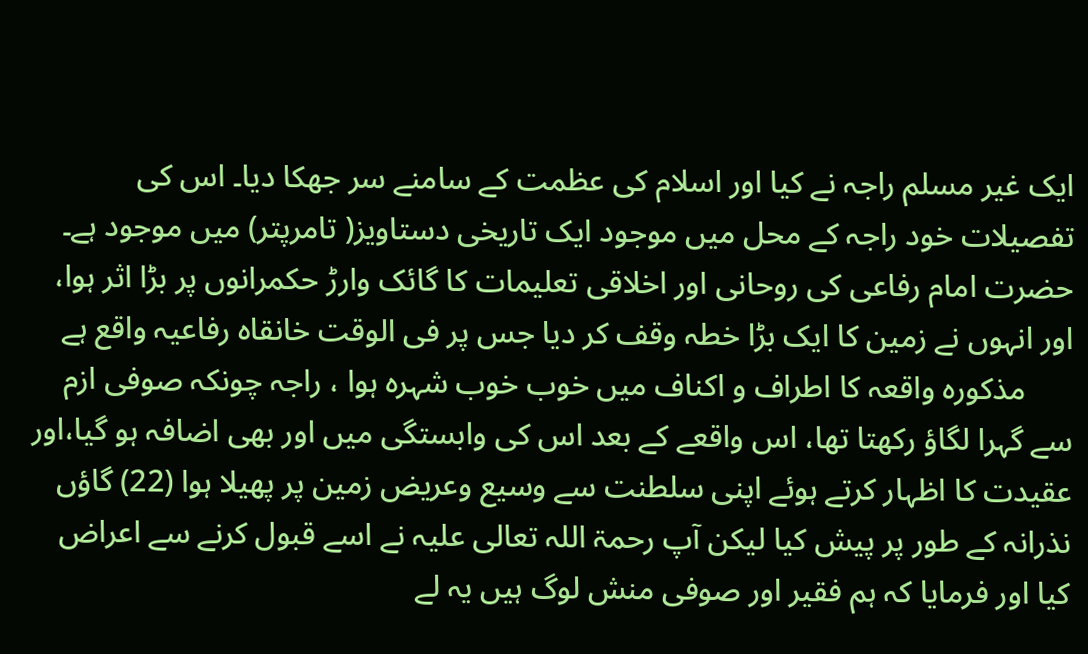ایک غیر مسلم راجہ نے کیا اور اسلام کی عظمت کے سامنے سر جھکا دیا۔ اس کی تفصیلات خود راجہ کے محل میں موجود ایک تاریخی دستاویز( تامرپتر) میں موجود ہے۔
حضرت امام رفاعی کی روحانی اور اخلاقی تعلیمات کا گائک وارڑ حکمرانوں پر بڑا اثر ہوا، اور انہوں نے زمین کا ایک بڑا خطہ وقف کر دیا جس پر فی الوقت خانقاہ رفاعیہ واقع ہے
      مذکورہ واقعہ کا اطراف و اکناف میں خوب خوب شہرہ ہوا ، راجہ چونکہ صوفی ازم سے گہرا لگاؤ رکھتا تھا، اس واقعے کے بعد اس کی وابستگی میں اور بھی اضافہ ہو گیا،اور عقیدت کا اظہار کرتے ہوئے اپنی سلطنت سے وسیع وعریض زمین پر پھیلا ہوا (22) گاؤں نذرانہ کے طور پر پیش کیا لیکن آپ رحمۃ اللہ تعالی علیہ نے اسے قبول کرنے سے اعراض کیا اور فرمایا کہ ہم فقیر اور صوفی منش لوگ ہیں یہ لے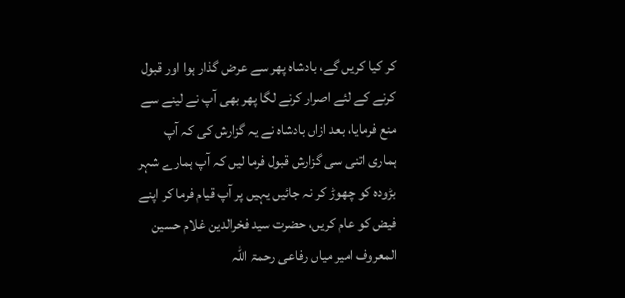کر کیا کریں گے، بادشاہ پھر سے عرض گذار ہوا اور قبول کرنے کے لئے اصرار کرنے لگا پھر بھی آپ نے لینے سے منع فرمایا، بعد ازاں بادشاہ نے یہ گزارش کی کہ آپ ہماری اتنی سی گزارش قبول فرما لیں کہ آپ ہمارے شہر بڑودہ کو چھوڑ کر نہ جائیں یہیں پر آپ قیام فرما کر اپنے فیض کو عام کریں، حضرت سید فخرالدین غلام حسین المعروف امیر میاں رفاعی رحمۃ اللہ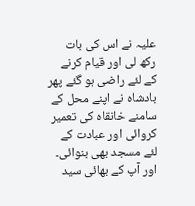علیہ نے اس کی بات رکھ لی اور قیام کرنے کے لئے راضی ہو گئے پھر بادشاہ نے اپنے محل کے سامنے خانقاہ کی تعمیر کروائی اور عبادت کے لئے مسجد بھی بنوائی۔
اور آپ کے بھائی سید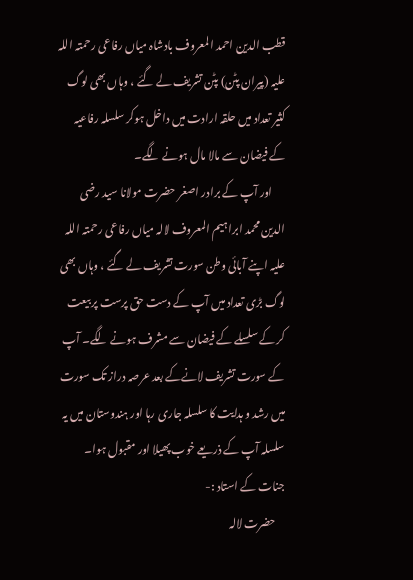قطب الدین احمد المعروف بادشاہ میاں رفاعی رحمتہ اللہ علیہ (پیران پٹن) پٹن تشریف لے گئے ، وہاں بھی لوگ کثیر تعداد میں حلقہ ارادت میں داخل ہوکر سلسلہ رفاعیہ کے فیضان سے مالا مال ہونے لگے۔
      اور آپ کے برادر اصغر حضرت مولانا سید رضی الدین محمد ابراہیم المعروف لالہ میاں رفاعی رحمتہ اللہ علیہ اپنے آبائی وطن سورت تشریف لے گئے ، وہاں بھی لوگ بڑی تعداد میں آپ کے دست حق پرست پر بیعت کر کے سلسلے کے فیضان سے مشرف ہونے لگے۔ آپ کے سورت تشریف لانےکے بعد عرصہ دراز تک سورت میں رشد و ہدایت کا سلسلہ جاری رہا اور ہندوستان میں یہ سلسلہ آپ کے ذریعے خوب پھیلا اور مقبول ہوا۔
جنات کے استاد :-
    حضرت لالہ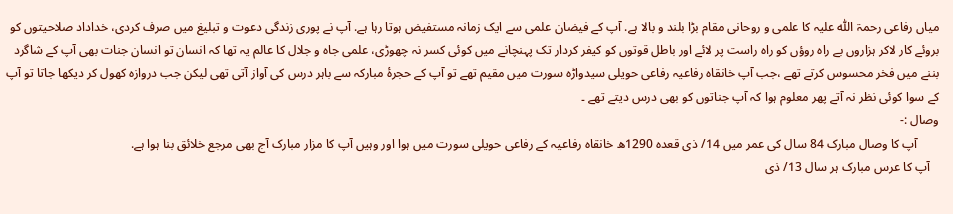میاں رفاعی رحمۃ اللّٰہ علیہ کا علمی و روحانی مقام بڑا بلند و بالا ہے. آپ کے فیضان علمی سے ایک زمانہ مستفیض ہوتا رہا ہے. آپ نے پوری زندگی دعوت و تبلیغ میں صرف کردی، خداداد صلاحیتوں کو بروئے کار لاکر ہزاروں بے راہ روؤں کو راہ راست پر لائے اور باطل قوتوں کو کیفر کردار تک پہنچانے میں کوئی کسر نہ چھوڑی، علمی جاہ و جلال کا عالم یہ تھا کہ انسان تو انسان جنات بھی آپ کے شاگرد بننے میں فخر محسوس کرتے تھے ،جب آپ خانقاہ رفاعیہ رفاعی حویلی سیدواڑہ سورت میں مقیم تھے تو آپ کے حجرۂ مبارکہ سے باہر درس کی آواز آتی تھی لیکن جب دروازہ کھول کر دیکھا جاتا تو آپ کے سوا کوئی نظر نہ آتے پھر معلوم ہوا کہ آپ جناتوں کو بھی درس دیتے تھے ۔
وصال‌ :-
       آپ کا وصال مبارک 84 سال کی عمر میں 14/ ذی قعدہ 1290ھ خانقاہ رفاعیہ کے رفاعی حویلی سورت میں ہوا اور وہیں آپ کا مزار مبارک آج بھی مرجع خلائق بنا ہوا ہے.
   آپ کا عرس مبارک ہر سال 13/ ذی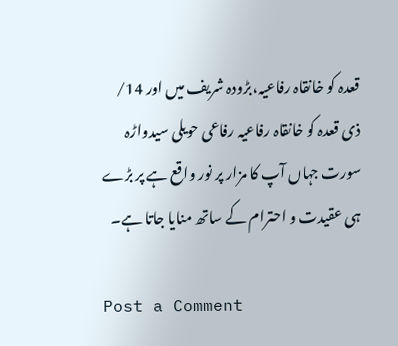قعدہ کو خانقاہ رفاعیہ،بڑودہ شریف میں اور 14/ ذی قعدہ کو خانقاہ رفاعیہ رفاعی حویلی سیدواڑہ سورت جہاں آپ کا مزار پر نور واقع ہے پر بڑے ہی عقیدت و احترام کے ساتھ منایا جاتا ہے۔

Post a Comment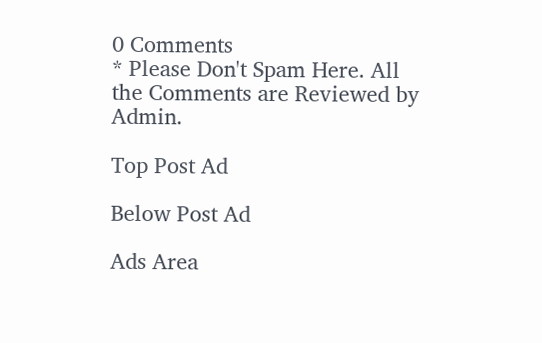0 Comments
* Please Don't Spam Here. All the Comments are Reviewed by Admin.

Top Post Ad

Below Post Ad

Ads Area